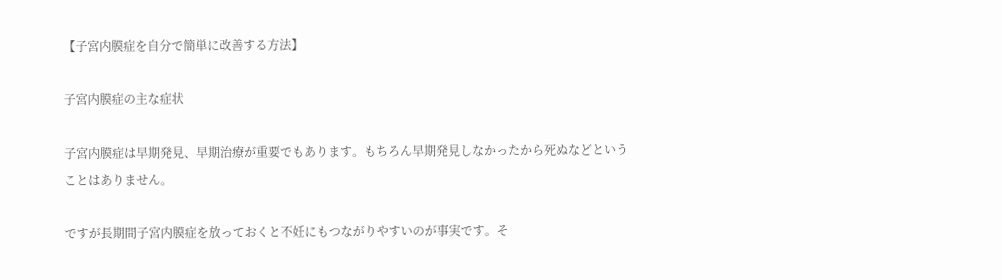【子宮内膜症を自分で簡単に改善する方法】

子宮内膜症の主な症状

子宮内膜症は早期発見、早期治療が重要でもあります。もちろん早期発見しなかったから死ぬなどということはありません。

ですが長期間子宮内膜症を放っておくと不妊にもつながりやすいのが事実です。そ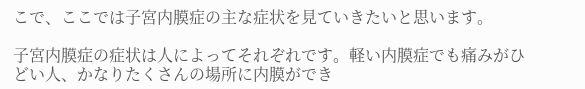こで、ここでは子宮内膜症の主な症状を見ていきたいと思います。

子宮内膜症の症状は人によってそれぞれです。軽い内膜症でも痛みがひどい人、かなりたくさんの場所に内膜ができ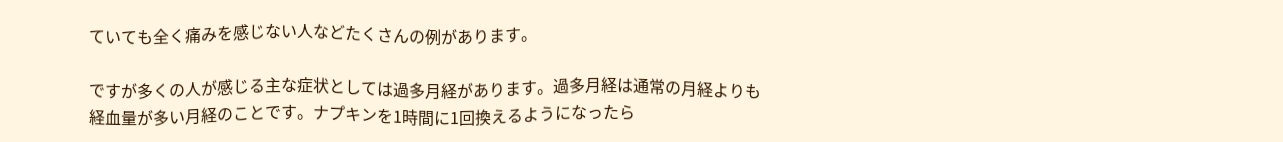ていても全く痛みを感じない人などたくさんの例があります。

ですが多くの人が感じる主な症状としては過多月経があります。過多月経は通常の月経よりも経血量が多い月経のことです。ナプキンを1時間に1回換えるようになったら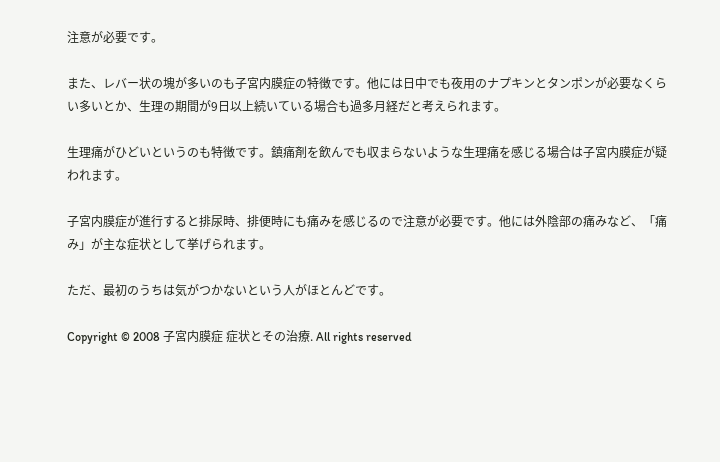注意が必要です。

また、レバー状の塊が多いのも子宮内膜症の特徴です。他には日中でも夜用のナプキンとタンポンが必要なくらい多いとか、生理の期間が9日以上続いている場合も過多月経だと考えられます。

生理痛がひどいというのも特徴です。鎮痛剤を飲んでも収まらないような生理痛を感じる場合は子宮内膜症が疑われます。

子宮内膜症が進行すると排尿時、排便時にも痛みを感じるので注意が必要です。他には外陰部の痛みなど、「痛み」が主な症状として挙げられます。

ただ、最初のうちは気がつかないという人がほとんどです。

Copyright © 2008 子宮内膜症 症状とその治療. All rights reserved